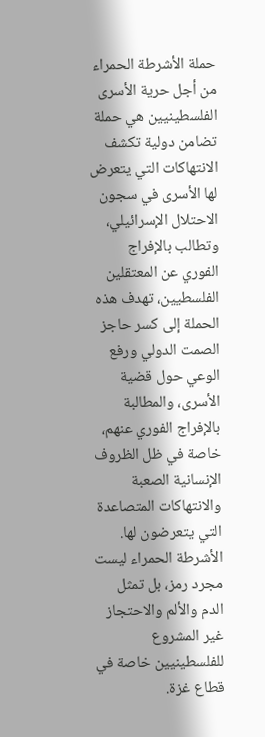حملة الأشرطة الحمراء من أجل حرية الأسرى الفلسطينيين هي حملة تضامن دولية تكشف الانتهاكات التي يتعرض لها الأسرى في سجون الاحتلال الإسرائيلي، وتطالب بالإفراج الفوري عن المعتقلين الفلسطيين، تهدف هذه الحملة إلى كسر حاجز الصمت الدولي ورفع الوعي حول قضية الأسرى، والمطالبة بالإفراج الفوري عنهم، خاصة في ظل الظروف الإنسانية الصعبة والانتهاكات المتصاعدة التي يتعرضون لها. الأشرطة الحمراء ليست مجرد رمز، بل تمثل الدم والألم والاحتجاز غير المشروع للفلسطينيين خاصة في قطاع غزة.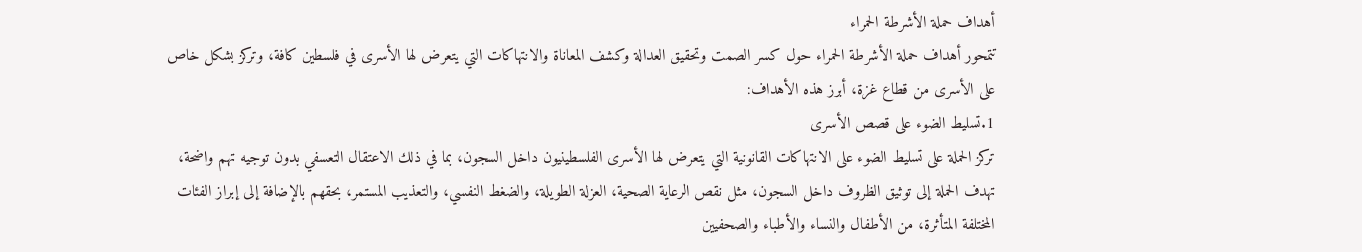أهداف حملة الأشرطة الحمراء
تتمحور أهداف حملة الأشرطة الحمراء حول كسر الصمت وتحقيق العدالة وكشف المعاناة والانتهاكات التي يتعرض لها الأسرى في فلسطين كافة، وتركز بشكل خاص على الأسرى من قطاع غزة، أبرز هذه الأهداف:
1.تسليط الضوء على قصص الأسرى
تركز الحملة على تسليط الضوء على الانتهاكات القانونية التي يتعرض لها الأسرى الفلسطينيون داخل السجون، بما في ذلك الاعتقال التعسفي بدون توجيه تهم واضحة، تهدف الحملة إلى توثيق الظروف داخل السجون، مثل نقص الرعاية الصحية، العزلة الطويلة، والضغط النفسي، والتعذيب المستمر، بحقهم بالإضافة إلى إبراز الفئات المختلفة المتأثرة، من الأطفال والنساء والأطباء والصحفيين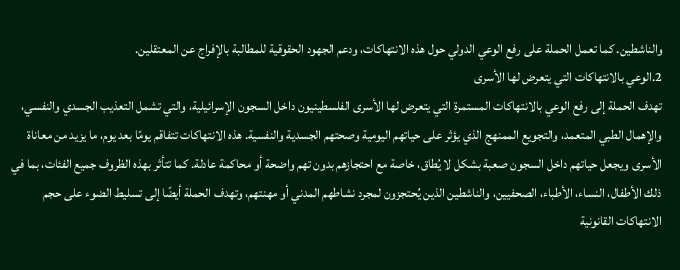والناشطين. كما تعمل الحملة على رفع الوعي الدولي حول هذه الانتهاكات، ودعم الجهود الحقوقية للمطالبة بالإفراج عن المعتقلين.
2.الوعي بالانتهاكات التي يتعرض لها الأسرى
تهدف الحملة إلى رفع الوعي بالانتهاكات المستمرة التي يتعرض لها الأسرى الفلسطينيون داخل السجون الإسرائيلية، والتي تشمل التعذيب الجسدي والنفسي، والإهمال الطبي المتعمد، والتجويع الممنهج الذي يؤثر على حياتهم اليومية وصحتهم الجسدية والنفسية. هذه الانتهاكات تتفاقم يومًا بعد يوم، ما يزيد من معاناة الأسرى ويجعل حياتهم داخل السجون صعبة بشكل لا يُطاق، خاصة مع احتجازهم بدون تهم واضحة أو محاكمة عادلة. كما تتأثر بهذه الظروف جميع الفئات، بما في ذلك الأطفال، النساء، الأطباء، الصحفيين، والناشطين الذين يُحتجزون لمجرد نشاطهم المدني أو مهنتهم، وتهدف الحملة أيضًا إلى تسليط الضوء على حجم الانتهاكات القانونية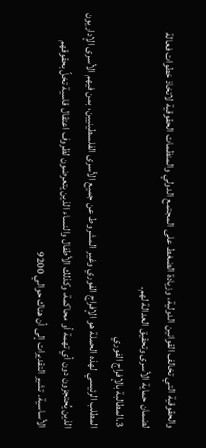والحقوقية التي تخالف القوانين الدولية، وزيادة الضغط على المجتمع الدولي والمنظمات الحقوقية لاتخاذ خطوات فعالة لضمان حماية الأسرى وتحقيق العدالة لهم.
3.المطالبة بالإفراج الفوري
المطلب الرئيسي لهذه الحملة هو الإفراج الفوري وغير المشروط عن جميع الأسرى الفلسطينيين، بمن فيهم الأسرى الإداريون الذين يُحتجزون دون أي تهمة أو محاكمة، وكذلك الأطفال والنساء الذين يتعرضون لظروف اعتقال قاسية تخلّ بحقوقهم الأساسية. تشير التقديرات إلى أن هناك حوالي 9200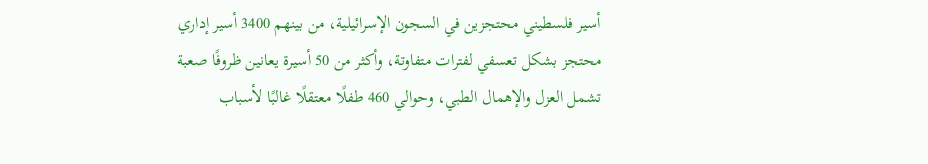أسير فلسطيني محتجزين في السجون الإسرائيلية، من بينهم 3400 أسير إداري محتجز بشكل تعسفي لفترات متفاوتة، وأكثر من 50 أسيرة يعانين ظروفًا صعبة تشمل العزل والإهمال الطبي، وحوالي 460 طفلًا معتقلًا غالبًا لأسباب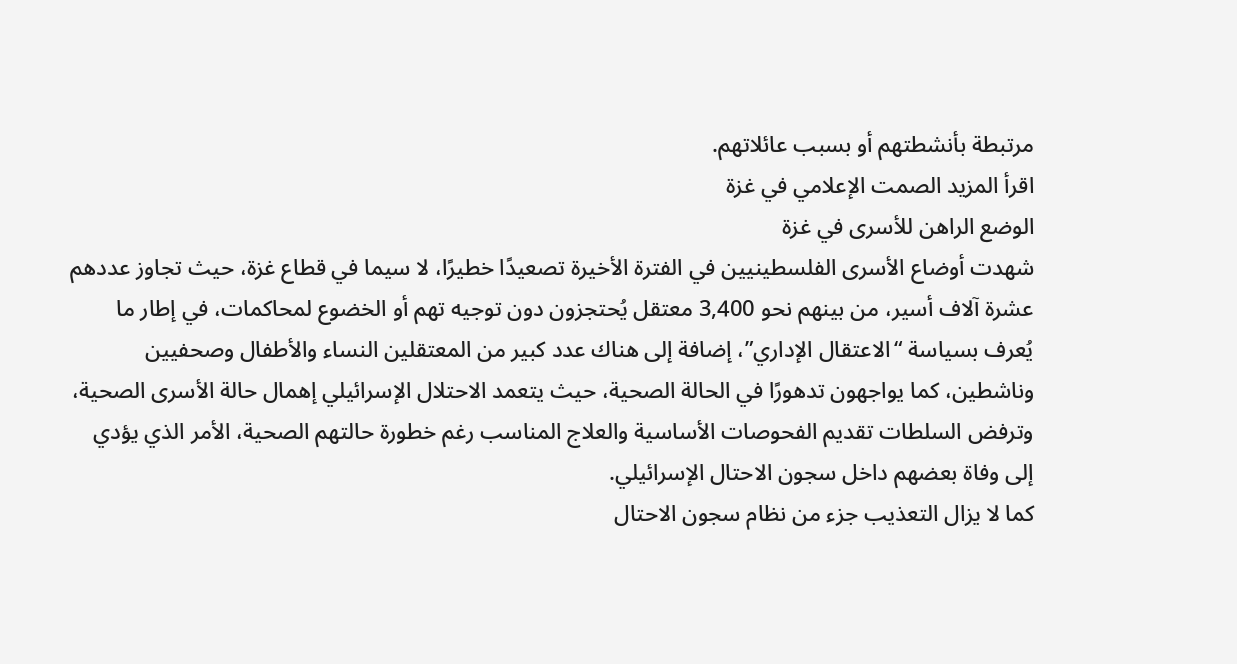مرتبطة بأنشطتهم أو بسبب عائلاتهم.
اقرأ المزيد الصمت الإعلامي في غزة
الوضع الراهن للأسرى في غزة
شهدت أوضاع الأسرى الفلسطينيين في الفترة الأخيرة تصعيدًا خطيرًا، لا سيما في قطاع غزة، حيث تجاوز عددهم عشرة آلاف أسير، من بينهم نحو 3,400 معتقل يُحتجزون دون توجيه تهم أو الخضوع لمحاكمات، في إطار ما يُعرف بسياسة “الاعتقال الإداري”، إضافة إلى هناك عدد كبير من المعتقلين النساء والأطفال وصحفيين وناشطين، كما يواجهون تدهورًا في الحالة الصحية، حيث يتعمد الاحتلال الإسرائيلي إهمال حالة الأسرى الصحية، وترفض السلطات تقديم الفحوصات الأساسية والعلاج المناسب رغم خطورة حالتهم الصحية، الأمر الذي يؤدي إلى وفاة بعضهم داخل سجون الاحتال الإسرائيلي.
كما لا يزال التعذيب جزء من نظام سجون الاحتال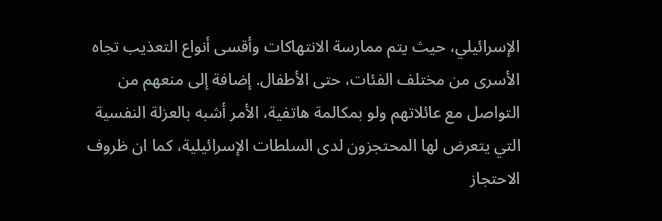الإسرائيلي، حيث يتم ممارسة الانتهاكات وأقسى أنواع التعذيب تجاه الأسرى من مختلف الفئات، حتى الأطفال. إضافة إلى منعهم من التواصل مع عائلاتهم ولو بمكالمة هاتفية، الأمر أشبه بالعزلة النفسية التي يتعرض لها المحتجزون لدى السلطات الإسرائيلية، كما ان ظروف الاحتجاز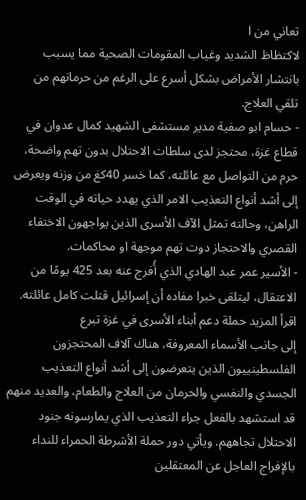تعاني من ا
لاكتظاظ الشديد وغياب المقومات الصحية مما يسبب بانتشار الأمراض بشكل أسرع على الرغم من حرمانهم من تلقي العلاج.
- حسام ابو صفية مدير مستشفى الشهيد كمال عدوان في قطاع غزة، محتجز لدى سلطات الاحتلال بدون تهم واضحة، حرم من التواصل مع عائلته، كما خسر 40كغ من وزنه ويعرض إلى أشد أنواع التعذيب الامر الذي يهدد حياته في الوقت الراهن، وحالته تمثل الآف الأسرى الذين يواجهون الاختفاء القصري والاحتجاز دوت تهم موجهة او محاكمات.
- الأسير عمر عبد الهادي الذي أُفرج عنه بعد 425 يومًا من الاعتقال، ليتلقى خبرا مفاده أن إسرائيل قتلت كامل عائلته.
اقرأ المزيد حملة دعم أبناء الأسرى في غزة تبرع
إلى جانب الأسماء المعروفة، هناك آلاف المحتجزون الفلسطينييون الذين يتعرضون إلى أشد أنواع التعذيب الجسدي والنفسي والحرمان من العلاج والطعام، والعديد منهم قد استشهد بالفعل جراء التعذيب الذي يمارسونه جنود الاحتلال تجاههم. ويأتي دور حملة الأشرطة الحمراء للنداء بالإفراج العاجل عن المعتقلين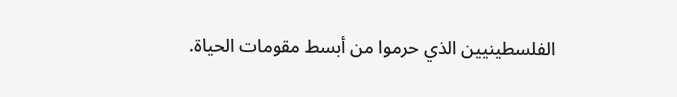الفلسطينيين الذي حرموا من أبسط مقومات الحياة.